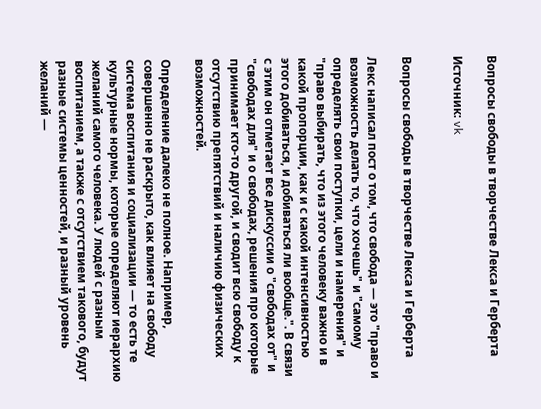Вопросы свободы в творчестве Лекса и Герберта

Источник: vk


Вопросы свободы в творчестве Лекса и Герберта

Лекс написал пост о том, что свобода — это "право и возможность делать то, что хочешь" и "самому определять свои поступки, цели и намерения" и "право выбирать, что из этого человеку важно и в какой пропорции, как и с какой интенсивностью этого добиваться, и добиваться ли вообще.". В связи с этим он отметает все дискуссии о "свободах от" и "свободах для" и о свободах, решения про которые принимает кто-то другой, и сводит всю свободу к отсутствию препятствий и наличию физических возможностей.

Определение далеко не полное. Например, совершенно не раскрыто, как влияет на свободу система воспитания и социализации — то есть те культурные нормы, которые определяют иерархию желаний самого человека. У людей с разным воспитанием, а также с отсутствием такового, будут разные системы ценностей, и разный уровень желаний —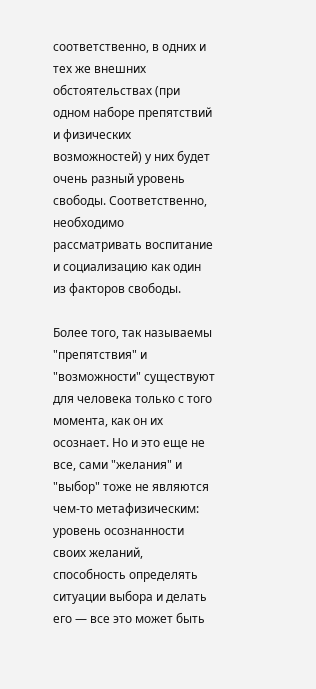соответственно, в одних и тех же внешних обстоятельствах (при одном наборе препятствий и физических возможностей) у них будет очень разный уровень свободы. Соответственно, необходимо рассматривать воспитание и социализацию как один из факторов свободы.

Более того, так называемы "препятствия" и "возможности" существуют для человека только с того момента, как он их осознает. Но и это еще не все, сами "желания" и "выбор" тоже не являются чем-то метафизическим: уровень осознанности своих желаний, способность определять ситуации выбора и делать его — все это может быть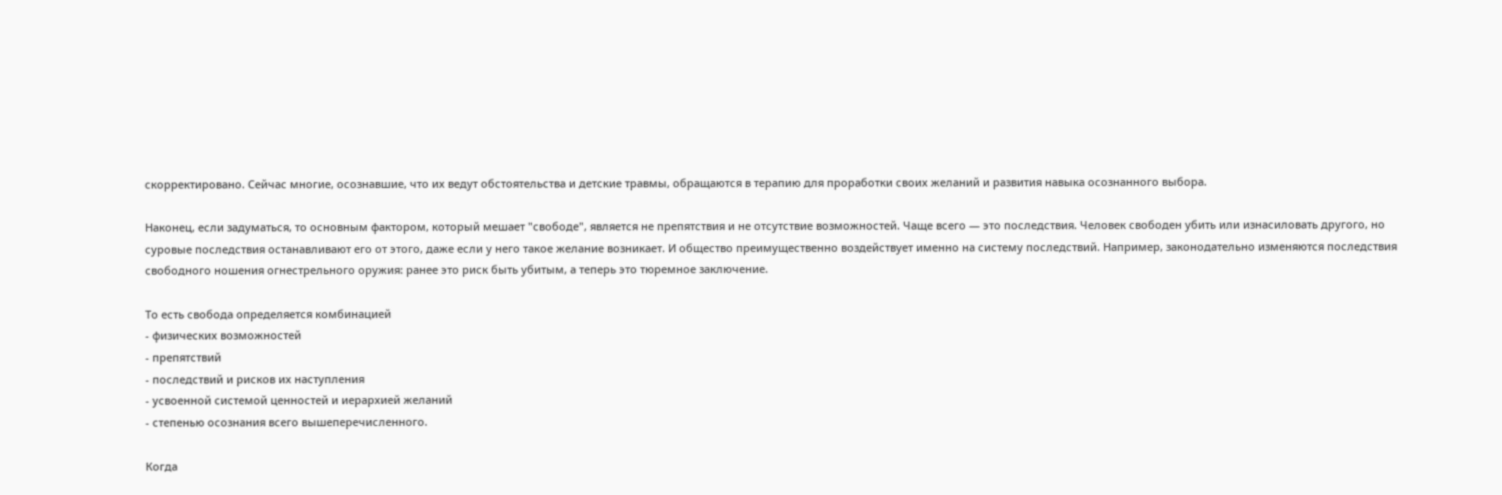скорректировано. Сейчас многие, осознавшие, что их ведут обстоятельства и детские травмы, обращаются в терапию для проработки своих желаний и развития навыка осознанного выбора.

Наконец, если задуматься, то основным фактором, который мешает "свободе", является не препятствия и не отсутствие возможностей. Чаще всего — это последствия. Человек свободен убить или изнасиловать другого, но суровые последствия останавливают его от этого, даже если у него такое желание возникает. И общество преимущественно воздействует именно на систему последствий. Например, законодательно изменяются последствия свободного ношения огнестрельного оружия: ранее это риск быть убитым, а теперь это тюремное заключение.

То есть свобода определяется комбинацией
- физических возможностей
- препятствий
- последствий и рисков их наступления
- усвоенной системой ценностей и иерархией желаний
- степенью осознания всего вышеперечисленного.

Когда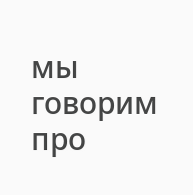мы говорим про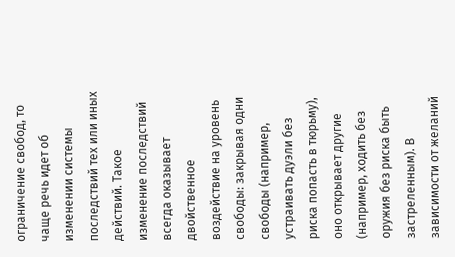ограничение свобод, то чаще речь идет об изменении системы последствий тех или иных действий. Такое изменение последствий всегда оказывает двойственное воздействие на уровень свободы: закрывая одни свободы (например, устраивать дуэли без риска попасть в тюрьму), оно открывает другие (например, ходить без оружия без риска быть застреленным). В зависимости от желаний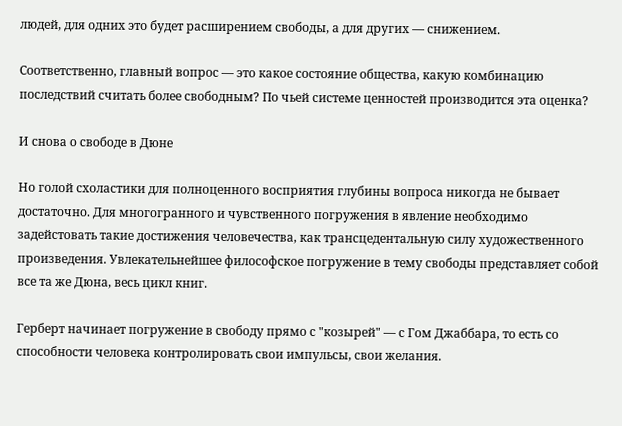людей, для одних это будет расширением свободы, а для других — снижением.

Соответственно, главный вопрос — это какое состояние общества, какую комбинацию последствий считать более свободным? По чьей системе ценностей производится эта оценка?

И снова о свободе в Дюне

Но голой схоластики для полноценного восприятия глубины вопроса никогда не бывает достаточно. Для многогранного и чувственного погружения в явление необходимо задейстовать такие достижения человечества, как трансцедентальную силу художественного произведения. Увлекательнейшее философское погружение в тему свободы представляет собой все та же Дюна, весь цикл книг.

Герберт начинает погружение в свободу прямо с "козырей" — с Гом Джаббара, то есть со способности человека контролировать свои импульсы, свои желания.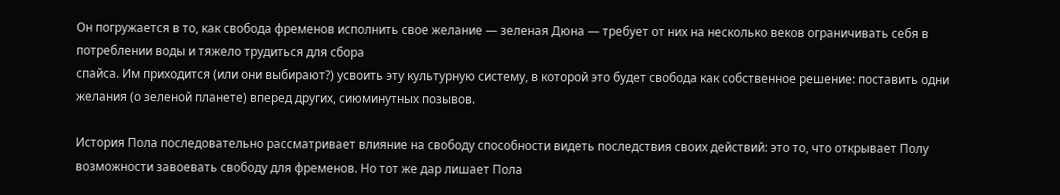Он погружается в то, как свобода фременов исполнить свое желание — зеленая Дюна — требует от них на несколько веков ограничивать себя в потреблении воды и тяжело трудиться для сбора
спайса. Им приходится (или они выбирают?) усвоить эту культурную систему, в которой это будет свобода как собственное решение: поставить одни желания (о зеленой планете) вперед других, сиюминутных позывов.

История Пола последовательно рассматривает влияние на свободу способности видеть последствия своих действий: это то, что открывает Полу возможности завоевать свободу для фременов. Но тот же дар лишает Пола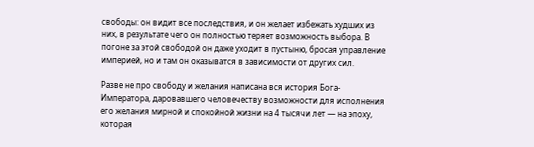свободы: он видит все последствия, и он желает избежать худших из них, в результате чего он полностью теряет возможность выбора. В погоне за этой свободой он даже уходит в пустыню, бросая управление империей, но и там он оказыватся в зависимости от других сил.

Разве не про свободу и желания написана вся история Бога-Императора, даровавшего человечеству возможности для исполнения его желания мирной и спокойной жизни на 4 тысячи лет — на эпоху, которая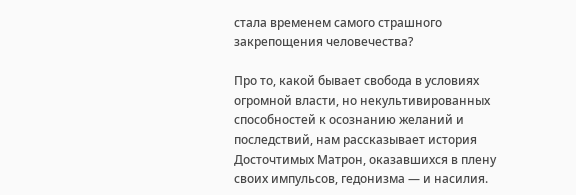стала временем самого страшного закрепощения человечества?

Про то, какой бывает свобода в условиях огромной власти, но некультивированных способностей к осознанию желаний и последствий, нам рассказывает история Досточтимых Матрон, оказавшихся в плену своих импульсов, гедонизма — и насилия.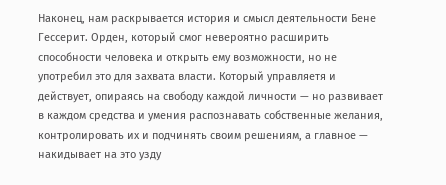Наконец, нам раскрывается история и смысл деятельности Бене Гессерит. Орден, который смог невероятно расширить способности человека и открыть ему возможности, но не употребил это для захвата власти. Который управляетя и действует, опираясь на свободу каждой личности — но развивает в каждом средства и умения распознавать собственные желания, контролировать их и подчинять своим решениям, а главное — накидывает на это узду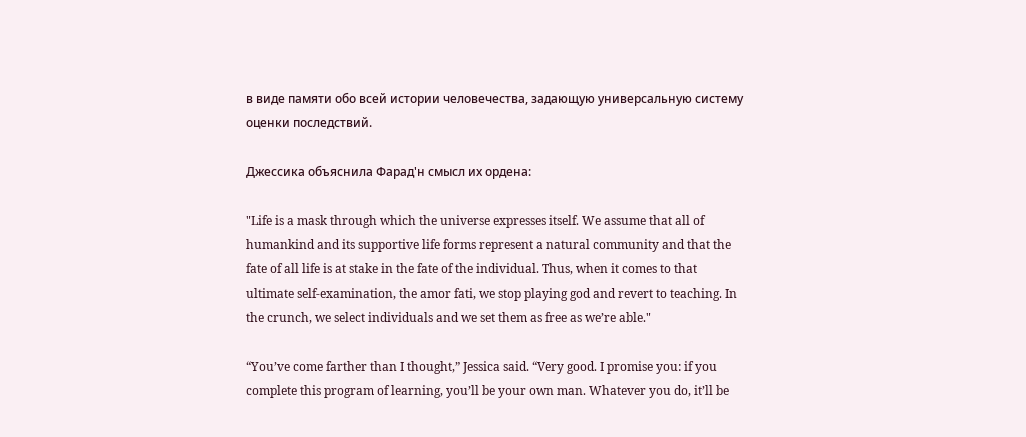в виде памяти обо всей истории человечества, задающую универсальную систему оценки последствий.

Джессика объяснила Фарад'н смысл их ордена:

"Life is a mask through which the universe expresses itself. We assume that all of humankind and its supportive life forms represent a natural community and that the fate of all life is at stake in the fate of the individual. Thus, when it comes to that ultimate self-examination, the amor fati, we stop playing god and revert to teaching. In the crunch, we select individuals and we set them as free as we’re able."

“You’ve come farther than I thought,” Jessica said. “Very good. I promise you: if you complete this program of learning, you’ll be your own man. Whatever you do, it’ll be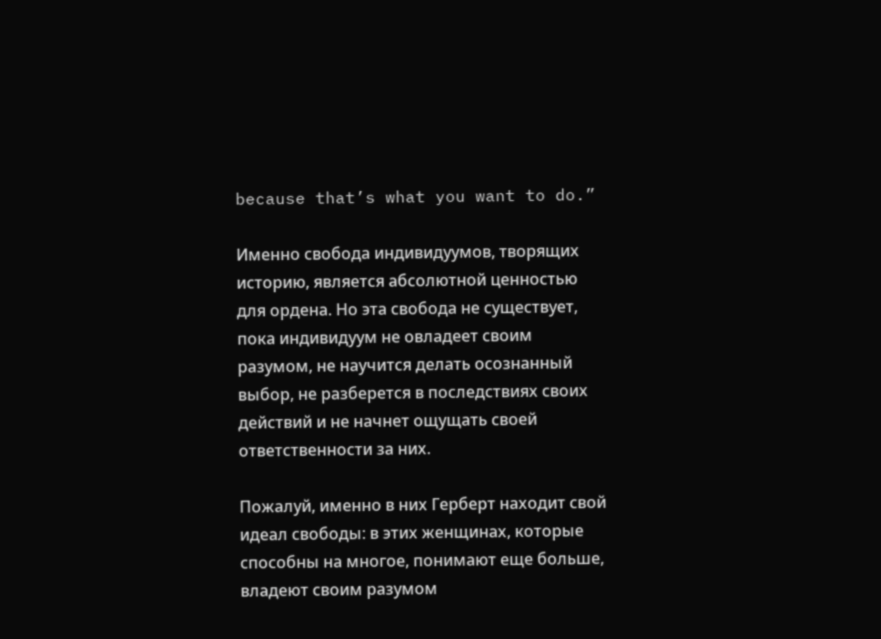because that’s what you want to do.”

Именно свобода индивидуумов, творящих историю, является абсолютной ценностью для ордена. Но эта свобода не существует, пока индивидуум не овладеет своим разумом, не научится делать осознанный выбор, не разберется в последствиях своих действий и не начнет ощущать своей ответственности за них.

Пожалуй, именно в них Герберт находит свой идеал свободы: в этих женщинах, которые способны на многое, понимают еще больше, владеют своим разумом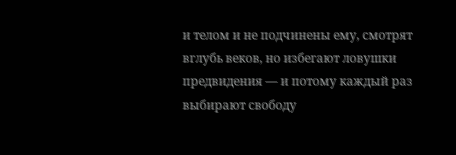и телом и не подчинены ему, смотрят вглубь веков, но избегают ловушки предвидения — и потому каждый раз выбирают свободу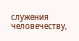служения человечеству,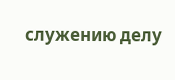служению делу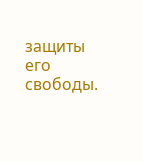защиты его свободы.